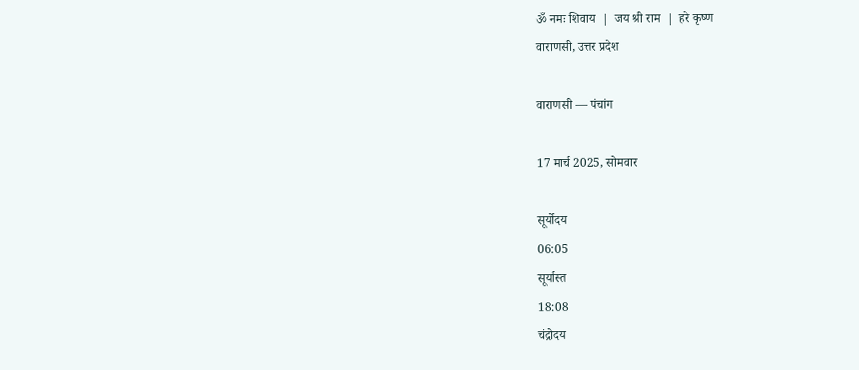ॐ नमः शिवाय  |  जय श्री राम  |  हरे कृष्ण
वाराणसी, उत्तर प्रदेश

वाराणसी — पंचांग

17 मार्च 2025, सोमवार

सूर्योदय
06:05
सूर्यास्त
18:08
चंद्रोदय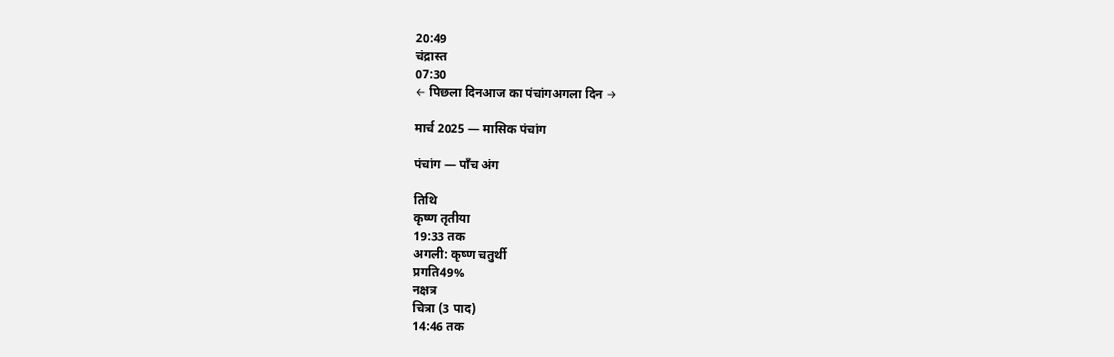20:49
चंद्रास्त
07:30
← पिछला दिनआज का पंचांगअगला दिन →

मार्च 2025 — मासिक पंचांग

पंचांग — पाँच अंग

तिथि
कृष्ण तृतीया
19:33 तक
अगली: कृष्ण चतुर्थी
प्रगति49%
नक्षत्र
चित्रा (3 पाद)
14:46 तक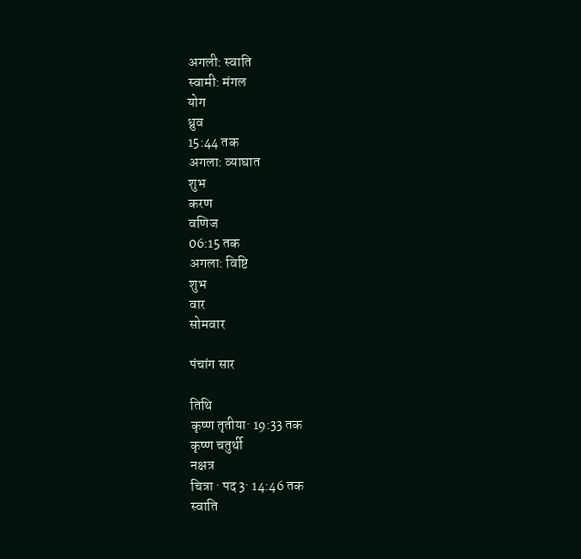अगली: स्वाति
स्वामी: मंगल
योग
ध्रुव
15:44 तक
अगला: व्याघात
शुभ
करण
वणिज
06:15 तक
अगला: विष्टि
शुभ
वार
सोमवार

पंचांग सार

तिथि
कृष्ण तृतीया· 19:33 तक
कृष्ण चतुर्थी
नक्षत्र
चित्रा · पद 3· 14:46 तक
स्वाति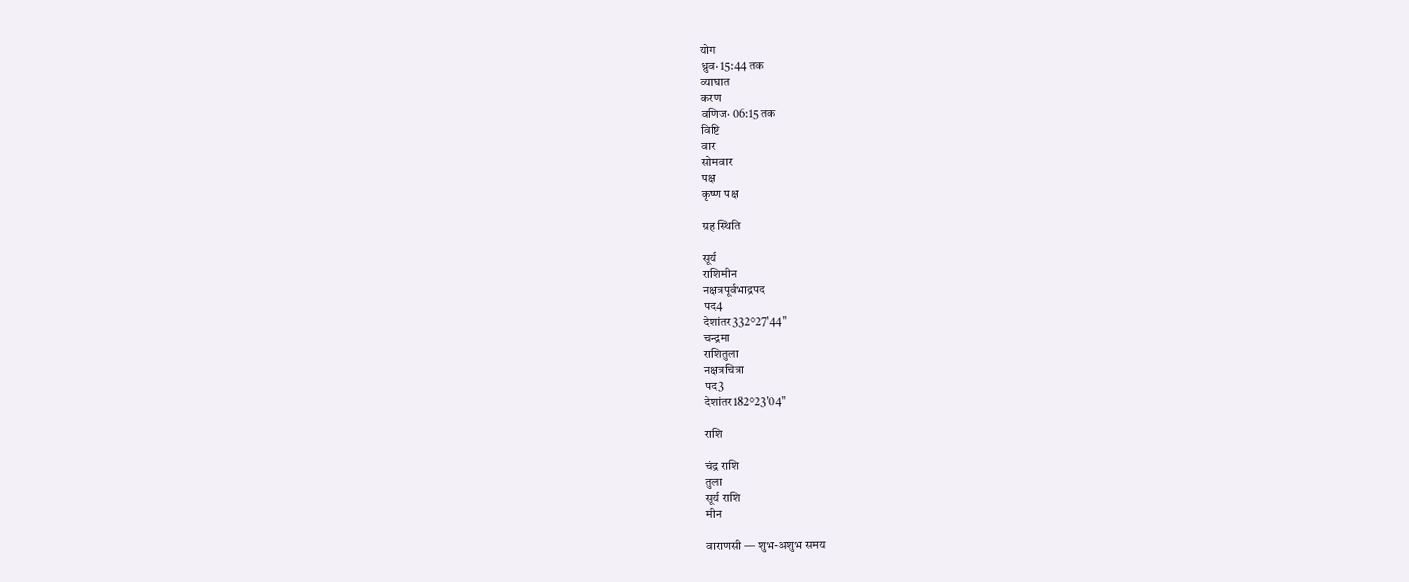योग
ध्रुव· 15:44 तक
व्याघात
करण
वणिज· 06:15 तक
विष्टि
वार
सोमवार
पक्ष
कृष्ण पक्ष

ग्रह स्थिति

सूर्य
राशिमीन
नक्षत्रपूर्वभाद्रपद
पद4
देशांतर332°27'44"
चन्द्रमा
राशितुला
नक्षत्रचित्रा
पद3
देशांतर182°23'04"

राशि

चंद्र राशि
तुला
सूर्य राशि
मीन

वाराणसी — शुभ-अशुभ समय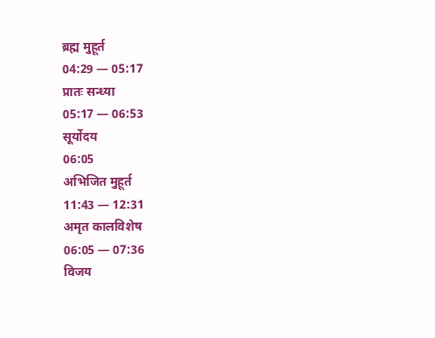ब्रह्म मुहूर्त
04:29 — 05:17
प्रातः सन्ध्या
05:17 — 06:53
सूर्योदय
06:05
अभिजित मुहूर्त
11:43 — 12:31
अमृत कालविशेष
06:05 — 07:36
विजय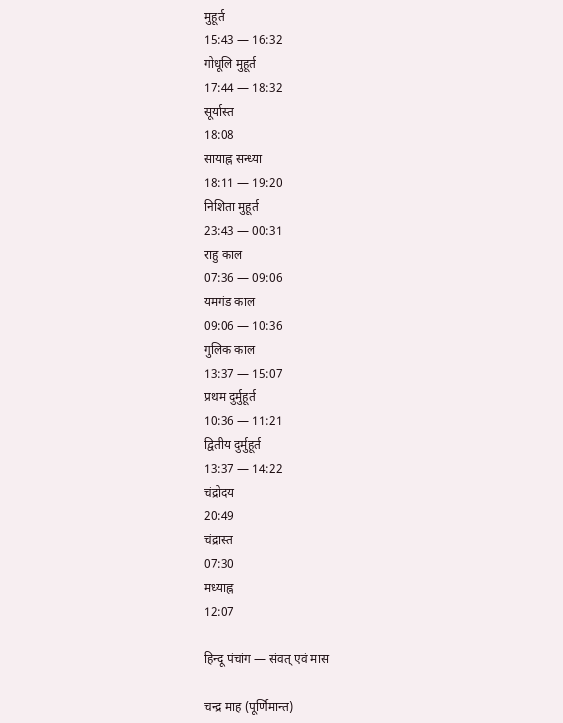मुहूर्त
15:43 — 16:32
गोधूलि मुहूर्त
17:44 — 18:32
सूर्यास्त
18:08
सायाह्न सन्ध्या
18:11 — 19:20
निशिता मुहूर्त
23:43 — 00:31
राहु काल
07:36 — 09:06
यमगंड काल
09:06 — 10:36
गुलिक काल
13:37 — 15:07
प्रथम दुर्मुहूर्त
10:36 — 11:21
द्वितीय दुर्मुहूर्त
13:37 — 14:22
चंद्रोदय
20:49
चंद्रास्त
07:30
मध्याह्न
12:07

हिन्दू पंचांग — संवत् एवं मास

चन्द्र माह (पूर्णिमान्त)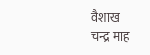वैशाख
चन्द्र माह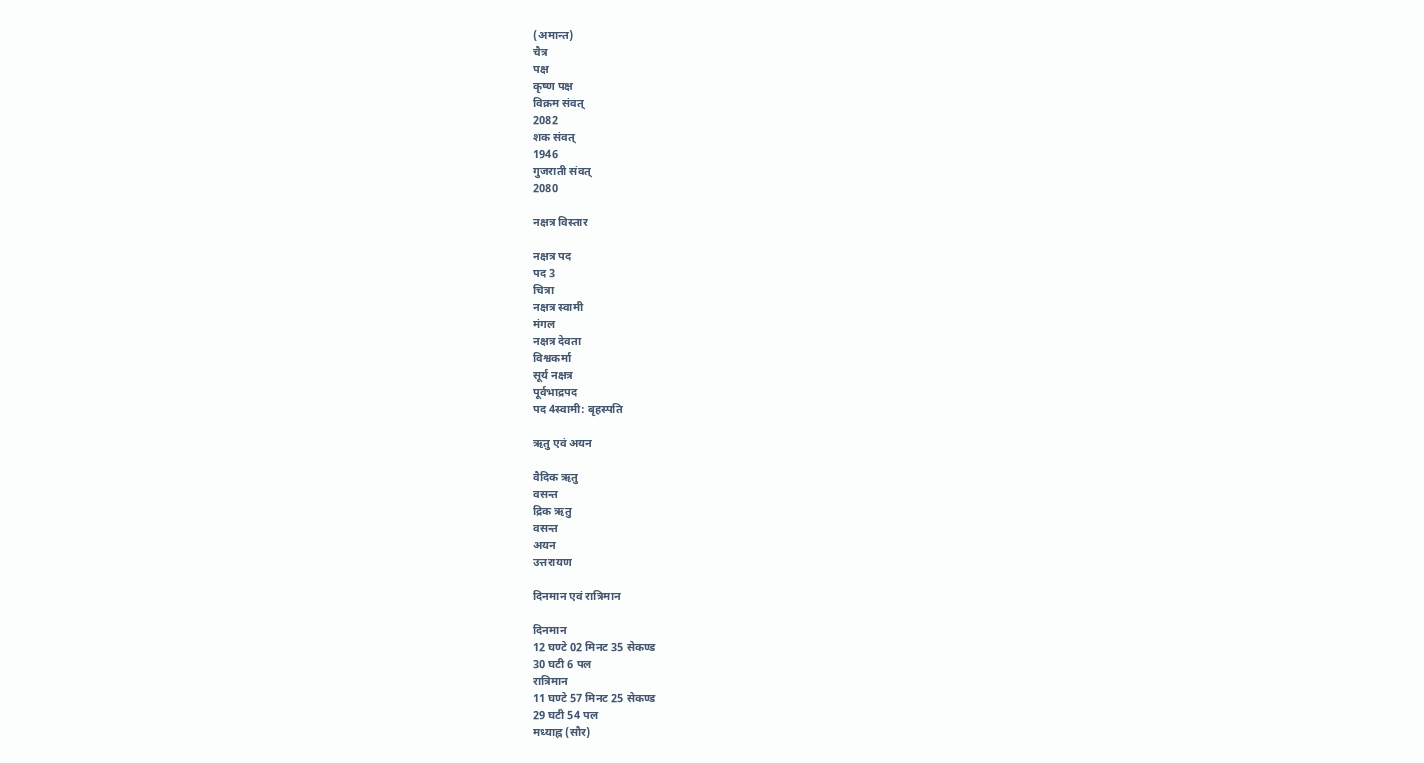(अमान्त)
चैत्र
पक्ष
कृष्ण पक्ष
विक्रम संवत्
2082
शक संवत्
1946
गुजराती संवत्
2080

नक्षत्र विस्तार

नक्षत्र पद
पद 3
चित्रा
नक्षत्र स्वामी
मंगल
नक्षत्र देवता
विश्वकर्मा
सूर्य नक्षत्र
पूर्वभाद्रपद
पद 4स्वामी: बृहस्पति

ऋतु एवं अयन

वैदिक ऋतु
वसन्त
द्रिक ऋतु
वसन्त
अयन
उत्तरायण

दिनमान एवं रात्रिमान

दिनमान
12 घण्टे 02 मिनट 35 सेकण्ड
30 घटी 6 पल
रात्रिमान
11 घण्टे 57 मिनट 25 सेकण्ड
29 घटी 54 पल
मध्याह्न (सौर)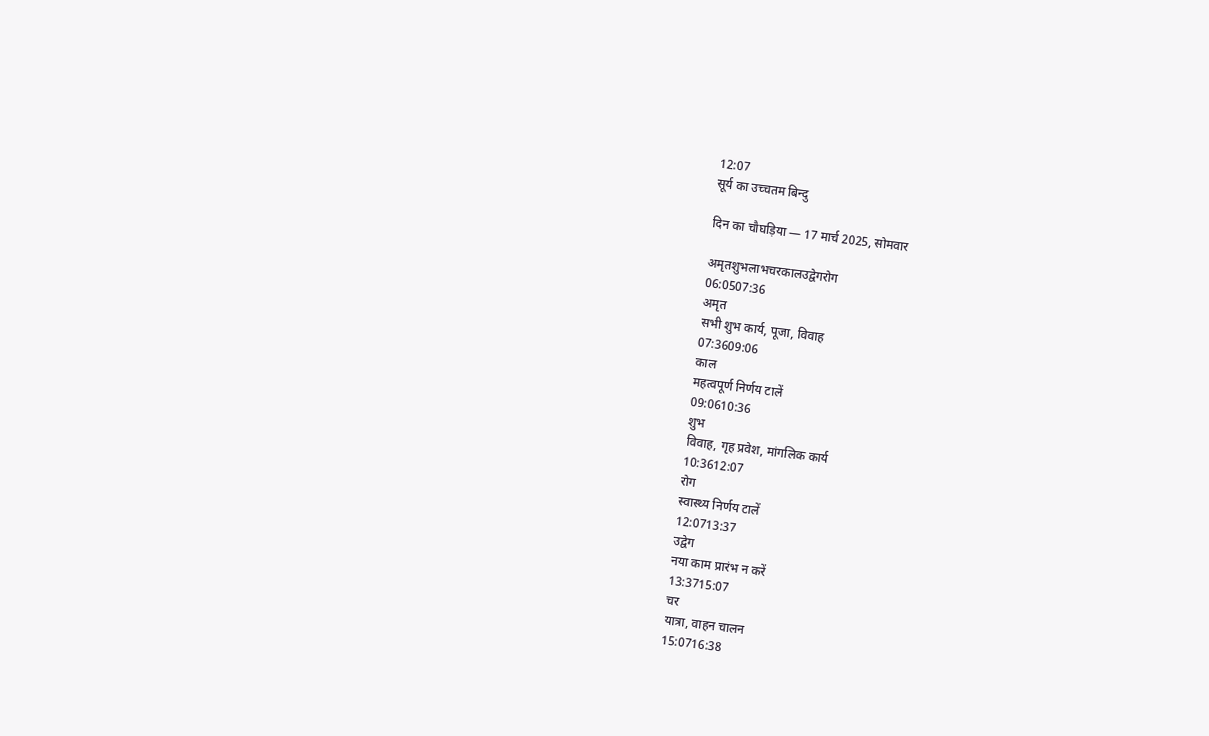12:07
सूर्य का उच्चतम बिन्दु

दिन का चौघड़िया — 17 मार्च 2025, सोमवार

अमृतशुभलाभचरकालउद्वेगरोग
06:0507:36
अमृत
सभी शुभ कार्य, पूजा, विवाह
07:3609:06
काल
महत्वपूर्ण निर्णय टालें
09:0610:36
शुभ
विवाह, गृह प्रवेश, मांगलिक कार्य
10:3612:07
रोग
स्वास्थ्य निर्णय टालें
12:0713:37
उद्वेग
नया काम प्रारंभ न करें
13:3715:07
चर
यात्रा, वाहन चालन
15:0716:38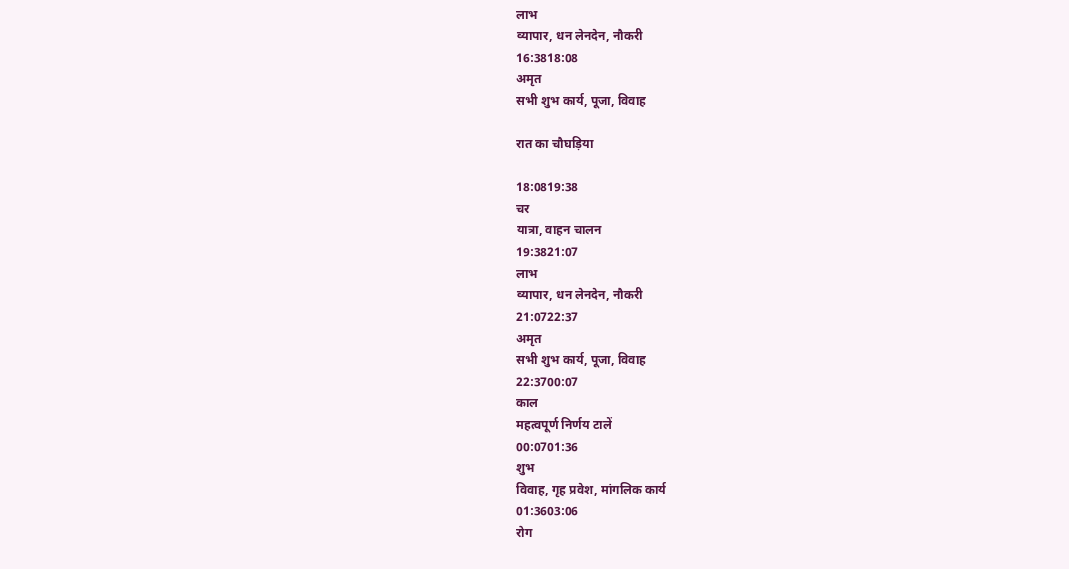लाभ
व्यापार, धन लेनदेन, नौकरी
16:3818:08
अमृत
सभी शुभ कार्य, पूजा, विवाह

रात का चौघड़िया

18:0819:38
चर
यात्रा, वाहन चालन
19:3821:07
लाभ
व्यापार, धन लेनदेन, नौकरी
21:0722:37
अमृत
सभी शुभ कार्य, पूजा, विवाह
22:3700:07
काल
महत्वपूर्ण निर्णय टालें
00:0701:36
शुभ
विवाह, गृह प्रवेश, मांगलिक कार्य
01:3603:06
रोग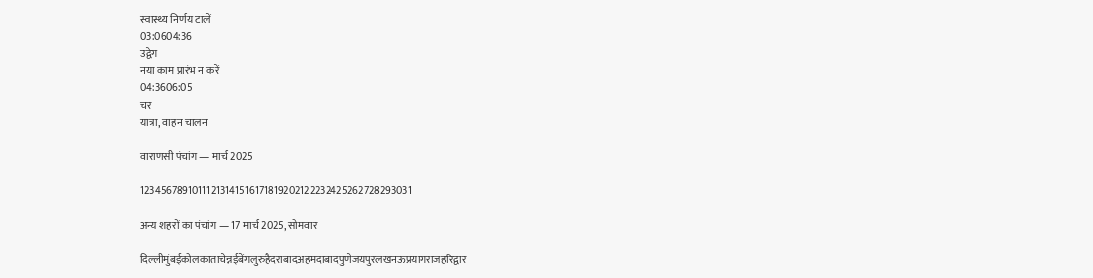स्वास्थ्य निर्णय टालें
03:0604:36
उद्वेग
नया काम प्रारंभ न करें
04:3606:05
चर
यात्रा, वाहन चालन

वाराणसी पंचांग — मार्च 2025

12345678910111213141516171819202122232425262728293031

अन्य शहरों का पंचांग — 17 मार्च 2025, सोमवार

दिल्लीमुंबईकोलकाताचेन्नईबेंगलुरुहैदराबादअहमदाबादपुणेजयपुरलखनऊप्रयागराजहरिद्वार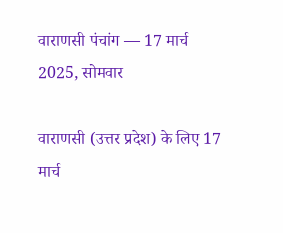वाराणसी पंचांग — 17 मार्च 2025, सोमवार

वाराणसी (उत्तर प्रदेश) के लिए 17 मार्च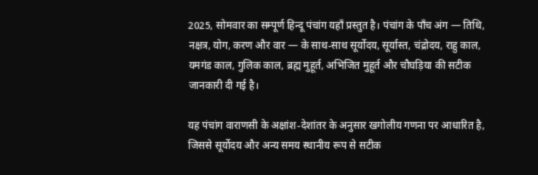2025, सोमवार का सम्पूर्ण हिन्दू पंचांग यहाँ प्रस्तुत है। पंचांग के पाँच अंग — तिथि, नक्षत्र, योग, करण और वार — के साथ-साथ सूर्योदय, सूर्यास्त, चंद्रोदय, राहु काल, यमगंड काल, गुलिक काल, ब्रह्म मुहूर्त, अभिजित मुहूर्त और चौघड़िया की सटीक जानकारी दी गई है।

यह पंचांग वाराणसी के अक्षांश-देशांतर के अनुसार खगोलीय गणना पर आधारित है, जिससे सूर्योदय और अन्य समय स्थानीय रूप से सटीक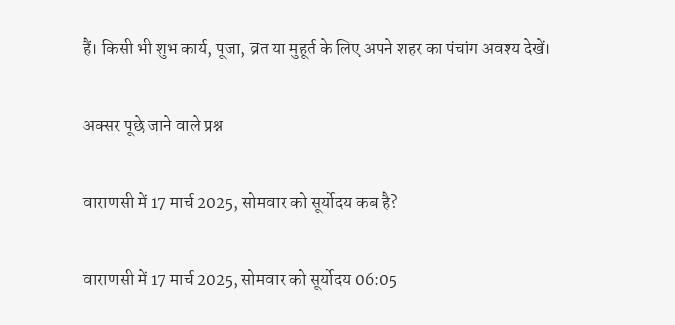हैं। किसी भी शुभ कार्य, पूजा, व्रत या मुहूर्त के लिए अपने शहर का पंचांग अवश्य देखें।

अक्सर पूछे जाने वाले प्रश्न

वाराणसी में 17 मार्च 2025, सोमवार को सूर्योदय कब है?

वाराणसी में 17 मार्च 2025, सोमवार को सूर्योदय 06:05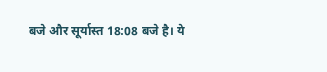बजे और सूर्यास्त 18:08 बजे है। ये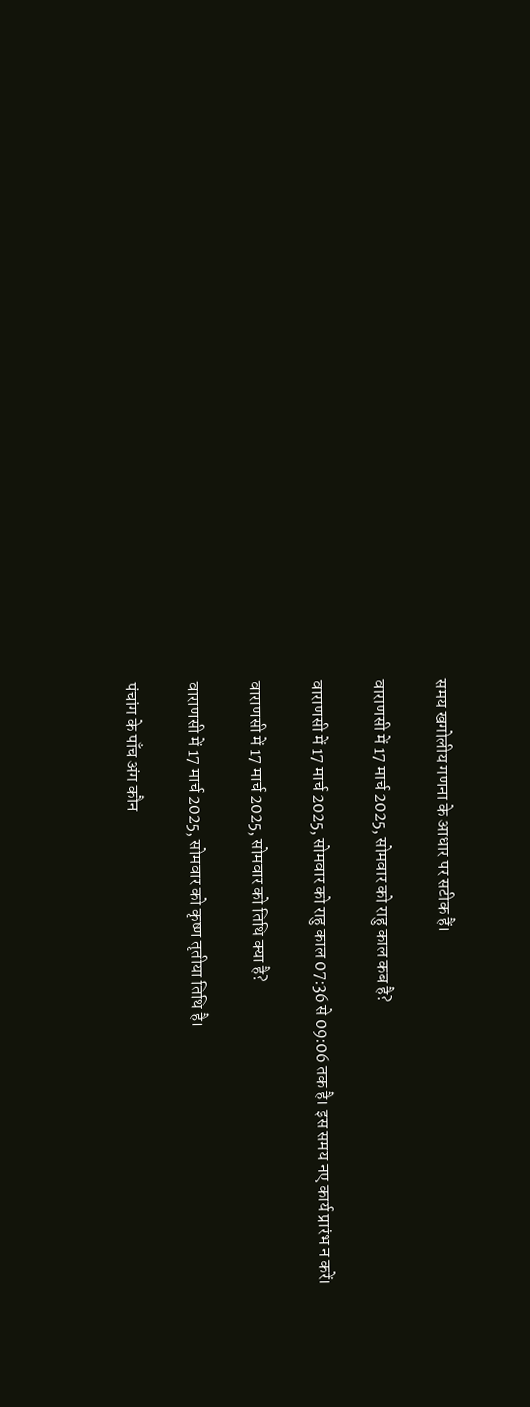समय खगोलीय गणना के आधार पर सटीक हैं।

वाराणसी में 17 मार्च 2025, सोमवार को राहु काल कब है?

वाराणसी में 17 मार्च 2025, सोमवार को राहु काल 07:36 से 09:06 तक है। इस समय नए कार्य प्रारंभ न करें।

वाराणसी में 17 मार्च 2025, सोमवार को तिथि क्या है?

वाराणसी में 17 मार्च 2025, सोमवार को कृष्ण तृतीया तिथि है।

पंचांग के पाँच अंग कौन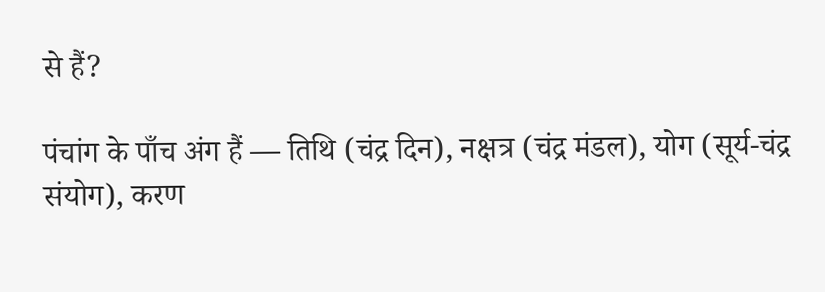से हैं?

पंचांग के पाँच अंग हैं — तिथि (चंद्र दिन), नक्षत्र (चंद्र मंडल), योग (सूर्य-चंद्र संयोग), करण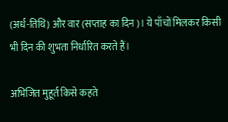(अर्ध-तिथि) और वार (सप्ताह का दिन)। ये पाँचों मिलकर किसी भी दिन की शुभता निर्धारित करते हैं।

अभिजित मुहूर्त किसे कहते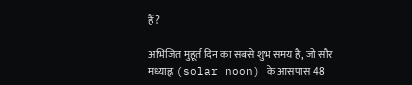हैं?

अभिजित मुहूर्त दिन का सबसे शुभ समय है, जो सौर मध्याह्न (solar noon) के आसपास 48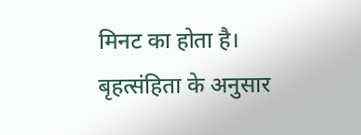मिनट का होता है। बृहत्संहिता के अनुसार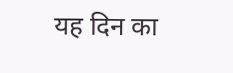यह दिन का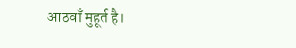आठवाँ मुहूर्त है।